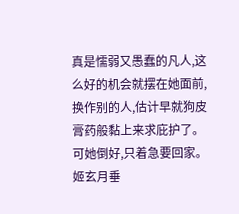真是懦弱又愚蠢的凡人,这么好的机会就摆在她面前,换作别的人,估计早就狗皮膏药般黏上来求庇护了。
可她倒好,只着急要回家。
姬玄月垂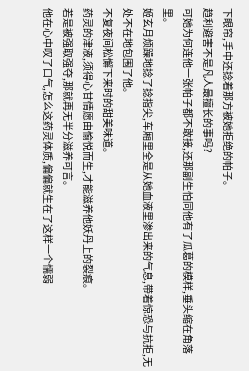下眼帘,手中还捻着那方被她拒绝的帕子。
趋利避害不是凡人最擅长的事吗?
可她为何连他一张帕子都不敢接,还那副生怕同他有了瓜葛的模样,垂头缩在角落里。
姬玄月烦躁地捻了捻指尖,车厢里全是从她血液里渗出来的气息,带着惊恐与抗拒,无处不在地包围了他。
不复夜间松懈下来时的甜美味道。
药灵的津液,须得心甘情愿由愉悦而生,才能滋养他妖丹上的裂痕。
若是被强取强夺,那就再无半分滋养可言。
他在心中叹了口气,怎么这药灵体质,偏偏就生在了这样一个懦弱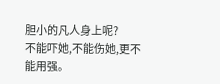胆小的凡人身上呢?
不能吓她,不能伤她,更不能用强。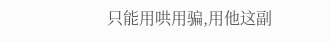只能用哄用骗,用他这副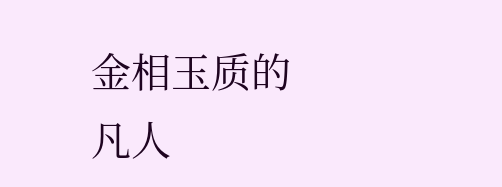金相玉质的凡人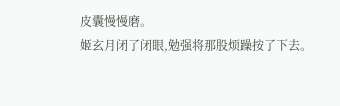皮囊慢慢磨。
姬玄月闭了闭眼,勉强将那股烦躁按了下去。